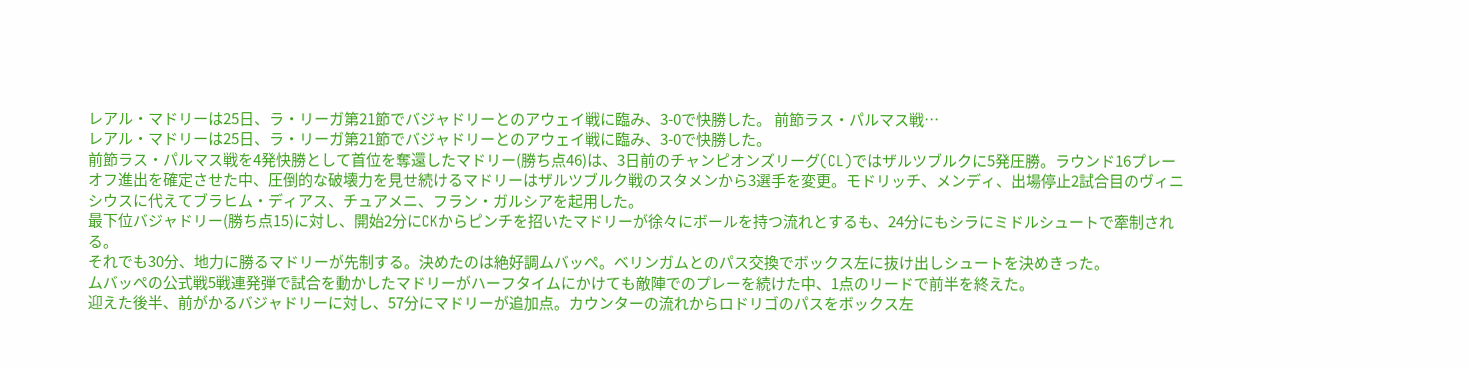レアル・マドリーは25日、ラ・リーガ第21節でバジャドリーとのアウェイ戦に臨み、3-0で快勝した。 前節ラス・パルマス戦…
レアル・マドリーは25日、ラ・リーガ第21節でバジャドリーとのアウェイ戦に臨み、3-0で快勝した。
前節ラス・パルマス戦を4発快勝として首位を奪還したマドリー(勝ち点46)は、3日前のチャンピオンズリーグ(CL)ではザルツブルクに5発圧勝。ラウンド16プレーオフ進出を確定させた中、圧倒的な破壊力を見せ続けるマドリーはザルツブルク戦のスタメンから3選手を変更。モドリッチ、メンディ、出場停止2試合目のヴィニシウスに代えてブラヒム・ディアス、チュアメニ、フラン・ガルシアを起用した。
最下位バジャドリー(勝ち点15)に対し、開始2分にCKからピンチを招いたマドリーが徐々にボールを持つ流れとするも、24分にもシラにミドルシュートで牽制される。
それでも30分、地力に勝るマドリーが先制する。決めたのは絶好調ムバッペ。ベリンガムとのパス交換でボックス左に抜け出しシュートを決めきった。
ムバッペの公式戦5戦連発弾で試合を動かしたマドリーがハーフタイムにかけても敵陣でのプレーを続けた中、1点のリードで前半を終えた。
迎えた後半、前がかるバジャドリーに対し、57分にマドリーが追加点。カウンターの流れからロドリゴのパスをボックス左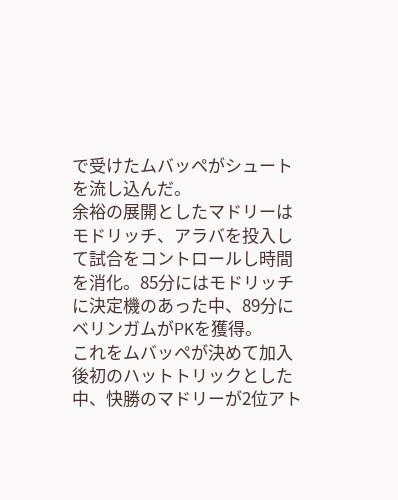で受けたムバッペがシュートを流し込んだ。
余裕の展開としたマドリーはモドリッチ、アラバを投入して試合をコントロールし時間を消化。85分にはモドリッチに決定機のあった中、89分にベリンガムがPKを獲得。
これをムバッペが決めて加入後初のハットトリックとした中、快勝のマドリーが2位アト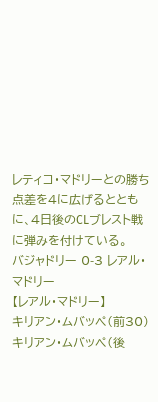レティコ・マドリーとの勝ち点差を4に広げるとともに、4日後のCLブレスト戦に弾みを付けている。
バジャドリー 0-3 レアル・マドリー
【レアル・マドリー】
キリアン・ムバッペ(前30)
キリアン・ムバッペ(後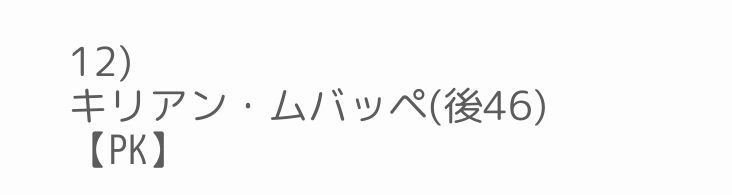12)
キリアン・ムバッペ(後46)【PK】